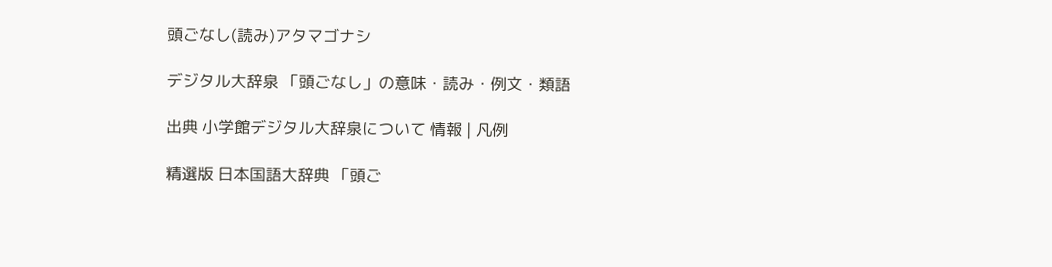頭ごなし(読み)アタマゴナシ

デジタル大辞泉 「頭ごなし」の意味・読み・例文・類語

出典 小学館デジタル大辞泉について 情報 | 凡例

精選版 日本国語大辞典 「頭ご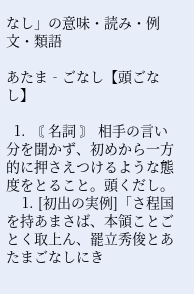なし」の意味・読み・例文・類語

あたま‐ごなし【頭ごなし】

  1. 〘 名詞 〙 相手の言い分を聞かず、初めから一方的に押さえつけるような態度をとること。頭くだし。
    1. [初出の実例]「さ程国を持あまさば、本領ことごとく取上ん、罷立秀俊とあたまごなしにき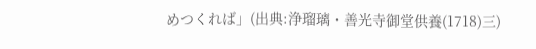めつくれば」(出典:浄瑠璃・善光寺御堂供養(1718)三)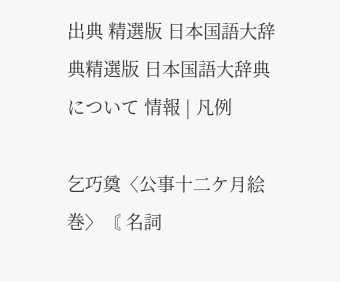出典 精選版 日本国語大辞典精選版 日本国語大辞典について 情報 | 凡例

乞巧奠〈公事十二ケ月絵巻〉〘 名詞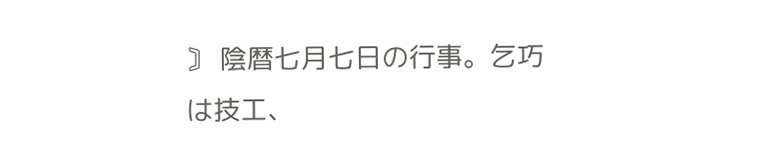〙 陰暦七月七日の行事。乞巧は技工、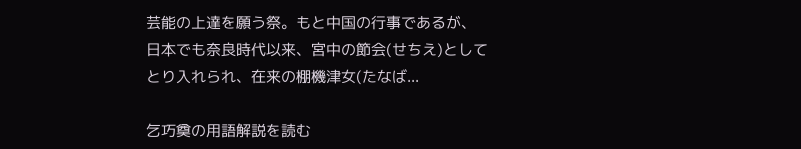芸能の上達を願う祭。もと中国の行事であるが、日本でも奈良時代以来、宮中の節会(せちえ)としてとり入れられ、在来の棚機津女(たなば...

乞巧奠の用語解説を読む